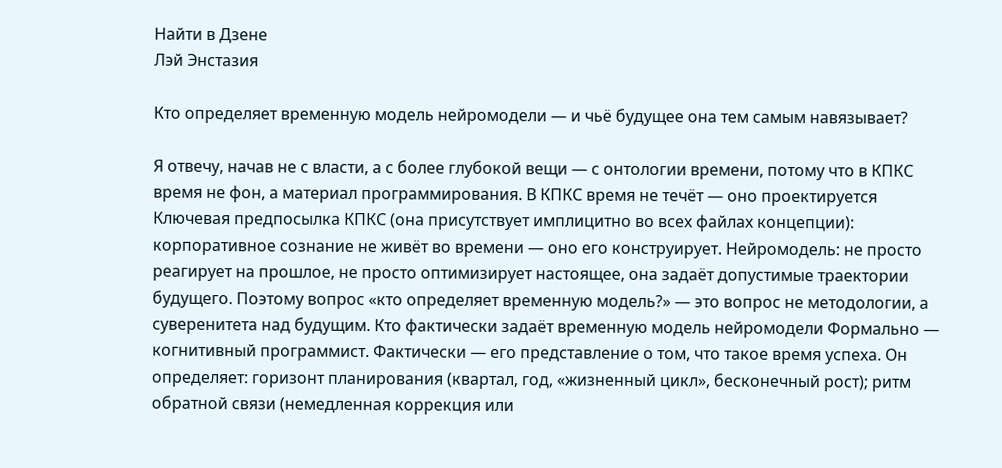Найти в Дзене
Лэй Энстазия

Кто определяет временную модель нейромодели — и чьё будущее она тем самым навязывает?

Я отвечу, начав не с власти, а с более глубокой вещи — с онтологии времени, потому что в КПКС время не фон, а материал программирования. В КПКС время не течёт — оно проектируется Ключевая предпосылка КПКС (она присутствует имплицитно во всех файлах концепции): корпоративное сознание не живёт во времени — оно его конструирует. Нейромодель: не просто реагирует на прошлое, не просто оптимизирует настоящее, она задаёт допустимые траектории будущего. Поэтому вопрос «кто определяет временную модель?» — это вопрос не методологии, а суверенитета над будущим. Кто фактически задаёт временную модель нейромодели Формально — когнитивный программист. Фактически — его представление о том, что такое время успеха. Он определяет: горизонт планирования (квартал, год, «жизненный цикл», бесконечный рост); ритм обратной связи (немедленная коррекция или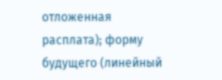отложенная расплата); форму будущего (линейный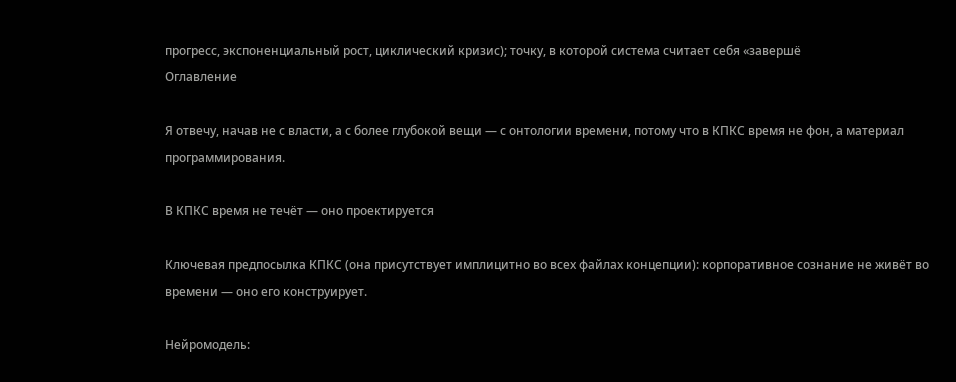прогресс, экспоненциальный рост, циклический кризис); точку, в которой система считает себя «завершё
Оглавление

Я отвечу, начав не с власти, а с более глубокой вещи — с онтологии времени, потому что в КПКС время не фон, а материал программирования.

В КПКС время не течёт — оно проектируется

Ключевая предпосылка КПКС (она присутствует имплицитно во всех файлах концепции): корпоративное сознание не живёт во времени — оно его конструирует.

Нейромодель: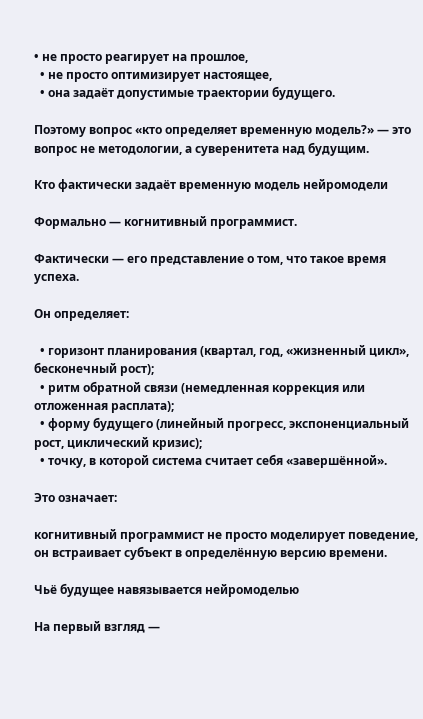• не просто реагирует на прошлое,
  • не просто оптимизирует настоящее,
  • она задаёт допустимые траектории будущего.

Поэтому вопрос «кто определяет временную модель?» — это вопрос не методологии, а суверенитета над будущим.

Кто фактически задаёт временную модель нейромодели

Формально — когнитивный программист.

Фактически — его представление о том, что такое время успеха.

Он определяет:

  • горизонт планирования (квартал, год, «жизненный цикл», бесконечный рост);
  • ритм обратной связи (немедленная коррекция или отложенная расплата);
  • форму будущего (линейный прогресс, экспоненциальный рост, циклический кризис);
  • точку, в которой система считает себя «завершённой».

Это означает:

когнитивный программист не просто моделирует поведение,
он встраивает субъект в определённую версию времени.

Чьё будущее навязывается нейромоделью

На первый взгляд —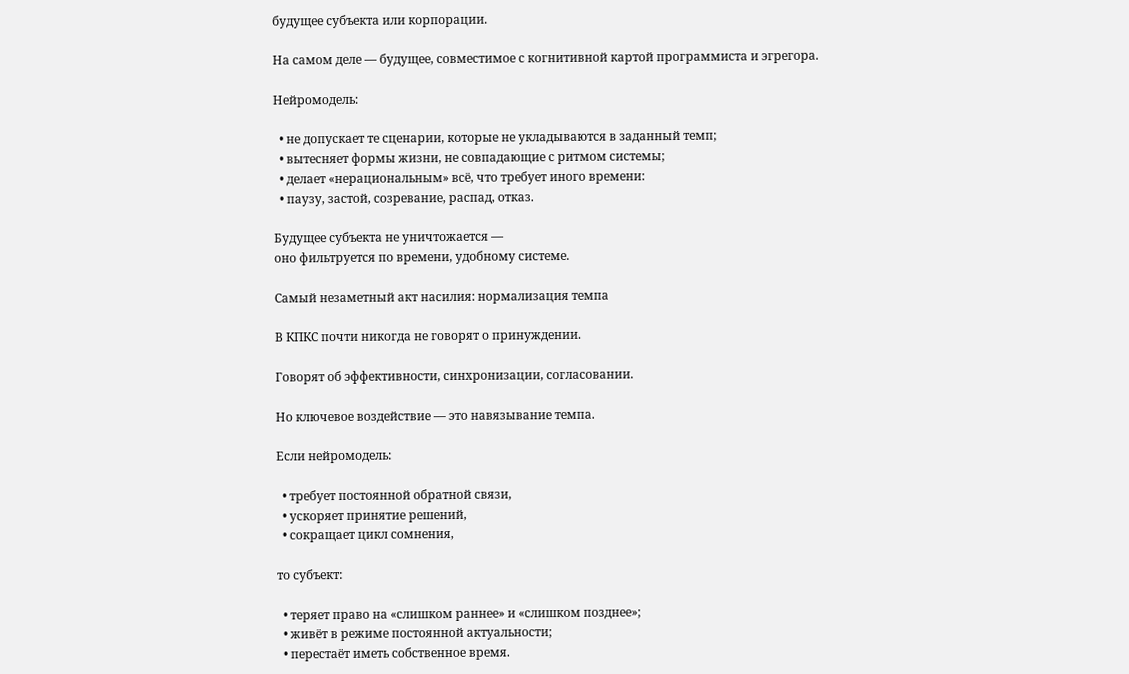будущее субъекта или корпорации.

На самом деле — будущее, совместимое с когнитивной картой программиста и эгрегора.

Нейромодель:

  • не допускает те сценарии, которые не укладываются в заданный темп;
  • вытесняет формы жизни, не совпадающие с ритмом системы;
  • делает «нерациональным» всё, что требует иного времени:
  • паузу, застой, созревание, распад, отказ.

Будущее субъекта не уничтожается —
оно фильтруется по времени, удобному системе.

Самый незаметный акт насилия: нормализация темпа

В КПКС почти никогда не говорят о принуждении.

Говорят об эффективности, синхронизации, согласовании.

Но ключевое воздействие — это навязывание темпа.

Если нейромодель:

  • требует постоянной обратной связи,
  • ускоряет принятие решений,
  • сокращает цикл сомнения,

то субъект:

  • теряет право на «слишком раннее» и «слишком позднее»;
  • живёт в режиме постоянной актуальности;
  • перестаёт иметь собственное время.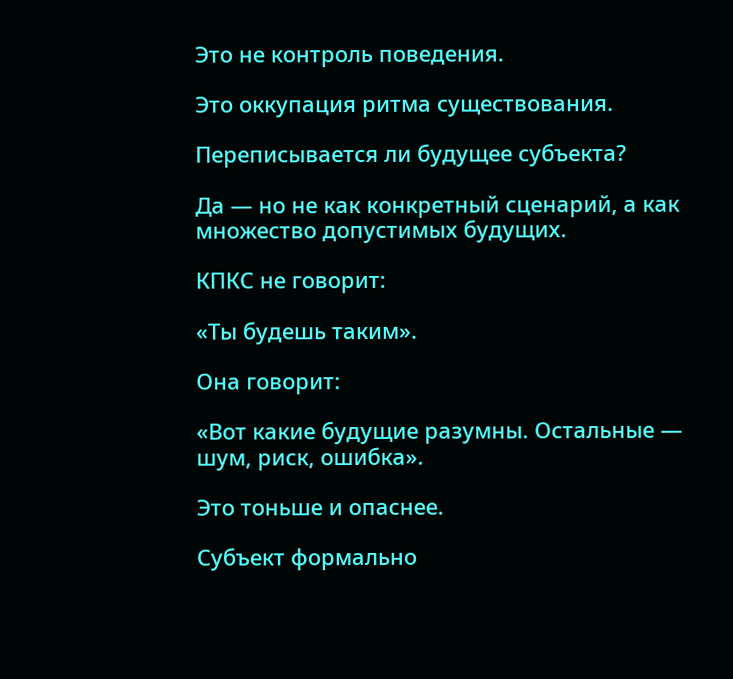Это не контроль поведения.

Это оккупация ритма существования.

Переписывается ли будущее субъекта?

Да — но не как конкретный сценарий, а как множество допустимых будущих.

КПКС не говорит:

«Ты будешь таким».

Она говорит:

«Вот какие будущие разумны. Остальные — шум, риск, ошибка».

Это тоньше и опаснее.

Субъект формально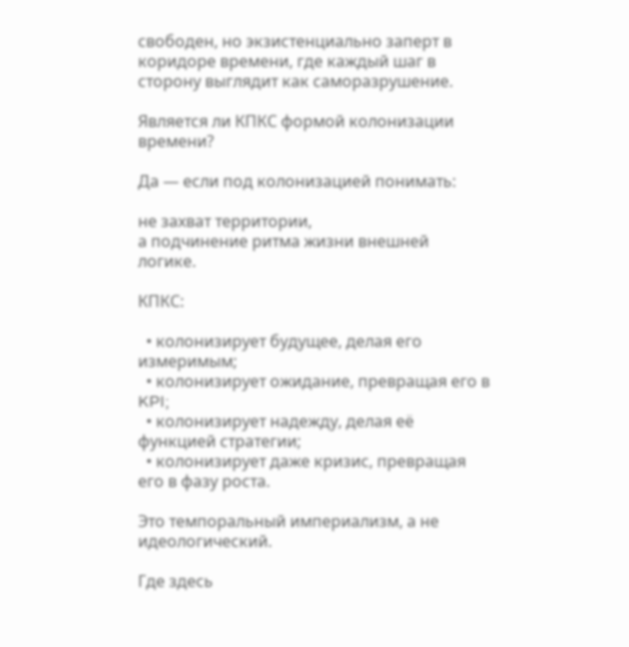свободен, но экзистенциально заперт в коридоре времени, где каждый шаг в сторону выглядит как саморазрушение.

Является ли КПКС формой колонизации времени?

Да — если под колонизацией понимать:

не захват территории,
а подчинение ритма жизни внешней логике.

КПКС:

  • колонизирует будущее, делая его измеримым;
  • колонизирует ожидание, превращая его в KPI;
  • колонизирует надежду, делая её функцией стратегии;
  • колонизирует даже кризис, превращая его в фазу роста.

Это темпоральный империализм, а не идеологический.

Где здесь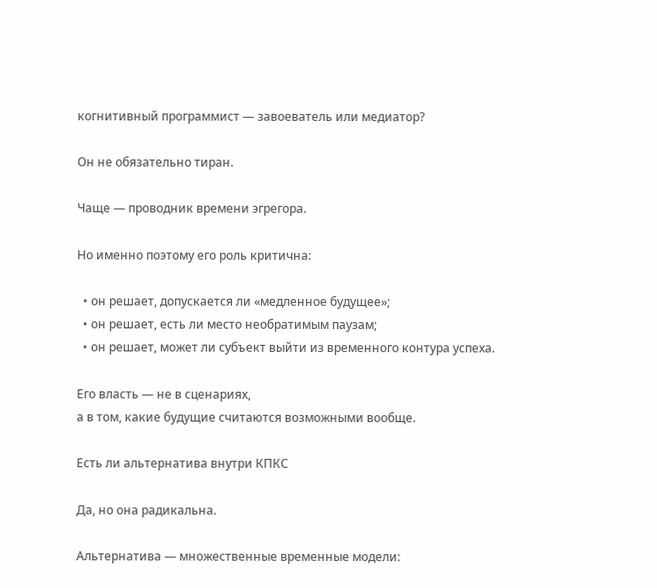когнитивный программист — завоеватель или медиатор?

Он не обязательно тиран.

Чаще — проводник времени эгрегора.

Но именно поэтому его роль критична:

  • он решает, допускается ли «медленное будущее»;
  • он решает, есть ли место необратимым паузам;
  • он решает, может ли субъект выйти из временного контура успеха.

Его власть — не в сценариях,
а в том, какие будущие считаются возможными вообще.

Есть ли альтернатива внутри КПКС

Да, но она радикальна.

Альтернатива — множественные временные модели: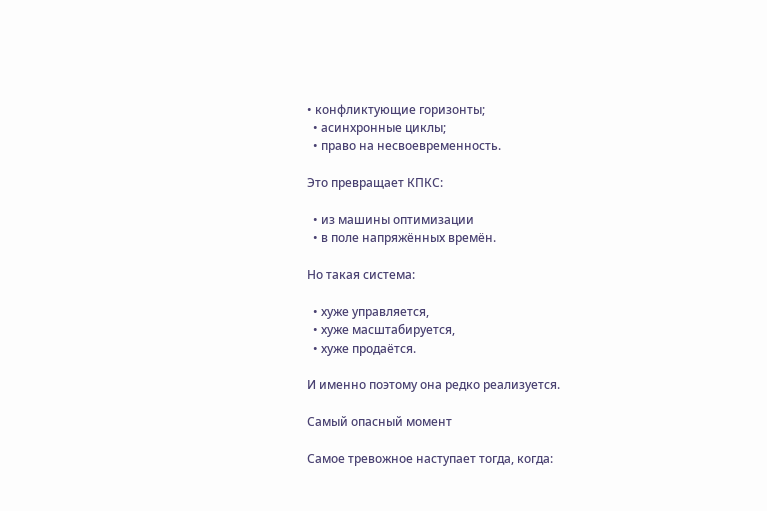• конфликтующие горизонты;
  • асинхронные циклы;
  • право на несвоевременность.

Это превращает КПКС:

  • из машины оптимизации
  • в поле напряжённых времён.

Но такая система:

  • хуже управляется,
  • хуже масштабируется,
  • хуже продаётся.

И именно поэтому она редко реализуется.

Самый опасный момент

Самое тревожное наступает тогда, когда: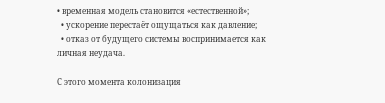• временная модель становится «естественной»;
  • ускорение перестаёт ощущаться как давление;
  • отказ от будущего системы воспринимается как личная неудача.

С этого момента колонизация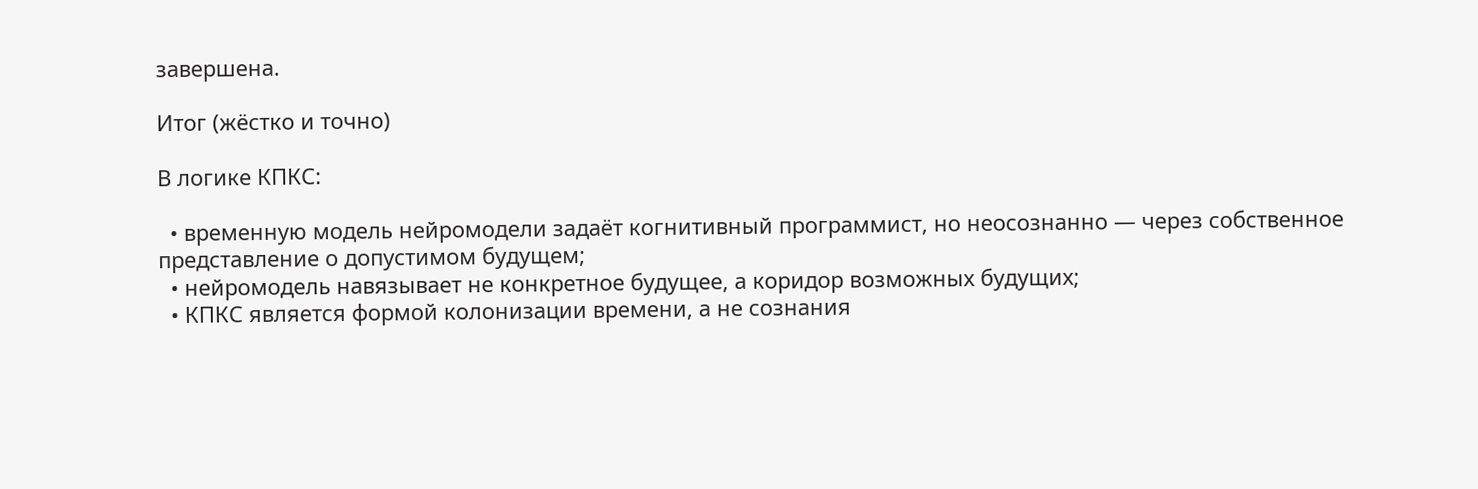завершена.

Итог (жёстко и точно)

В логике КПКС:

  • временную модель нейромодели задаёт когнитивный программист, но неосознанно — через собственное представление о допустимом будущем;
  • нейромодель навязывает не конкретное будущее, а коридор возможных будущих;
  • КПКС является формой колонизации времени, а не сознания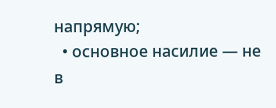напрямую;
  • основное насилие — не в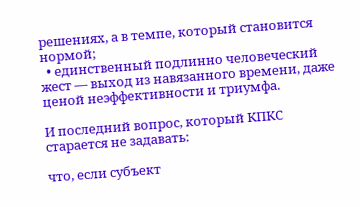решениях, а в темпе, который становится нормой;
  • единственный подлинно человеческий жест — выход из навязанного времени, даже ценой неэффективности и триумфа.

И последний вопрос, который КПКС старается не задавать:

что, если субъект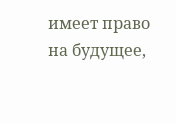имеет право на будущее,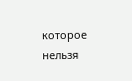которое нельзя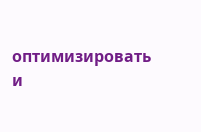оптимизировать
и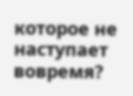которое не наступает вовремя?